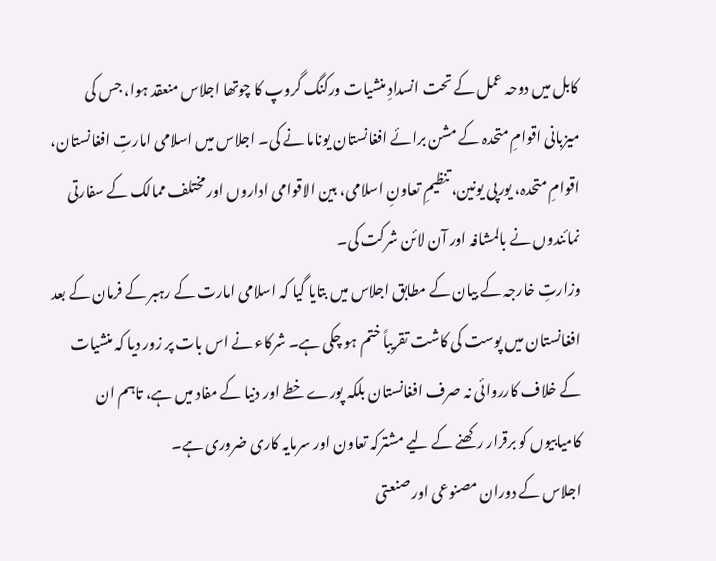کابل میں دوحہ عمل کے تحت انسدادِ منشیات ورکنگ گروپ کا چوتھا اجلاس منعقد ہوا، جس کی میزبانی اقوامِ متحدہ کے مشن برائے افغانستان یوناما نے کی۔ اجلاس میں اسلامی امارتِ افغانستان، اقوامِ متحدہ، یورپی یونین، تنظیمِ تعاونِ اسلامی، بین الاقوامی اداروں اور مختلف ممالک کے سفارتی نمائندوں نے بالمشافہ اور آن لائن شرکت کی۔
وزارتِ خارجہ کے بیان کے مطابق اجلاس میں بتایا گیا کہ اسلامی امارت کے رہبر کے فرمان کے بعد افغانستان میں پوست کی کاشت تقریباً ختم ہو چکی ہے۔ شرکاء نے اس بات پر زور دیا کہ منشیات کے خلاف کارروائی نہ صرف افغانستان بلکہ پورے خطے اور دنیا کے مفاد میں ہے، تاہم ان کامیابیوں کو برقرار رکھنے کے لیے مشترکہ تعاون اور سرمایہ کاری ضروری ہے۔
اجلاس کے دوران مصنوعی اور صنعتی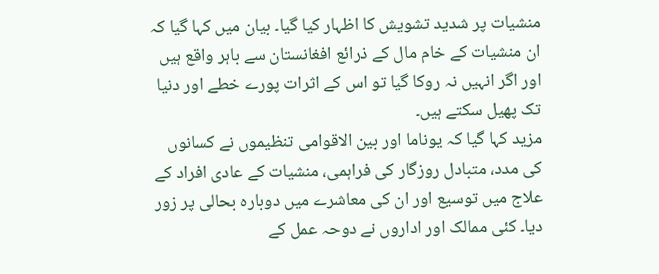منشیات پر شدید تشویش کا اظہار کیا گیا۔ بیان میں کہا گیا کہ ان منشیات کے خام مال کے ذرائع افغانستان سے باہر واقع ہیں اور اگر انہیں نہ روکا گیا تو اس کے اثرات پورے خطے اور دنیا تک پھیل سکتے ہیں۔
مزید کہا گیا کہ یوناما اور بین الاقوامی تنظیموں نے کسانوں کی مدد، متبادل روزگار کی فراہمی، منشیات کے عادی افراد کے علاج میں توسیع اور ان کی معاشرے میں دوبارہ بحالی پر زور دیا۔ کئی ممالک اور اداروں نے دوحہ عمل کے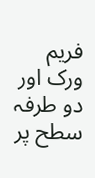فریم ورک اور دو طرفہ سطح پر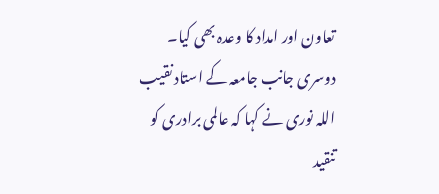تعاون اور امداد کا وعدہ بھی کیا۔
دوسری جانب جامعہ کے استاد نقیب اللہ نوری نے کہا کہ عالمی برادری کو تنقید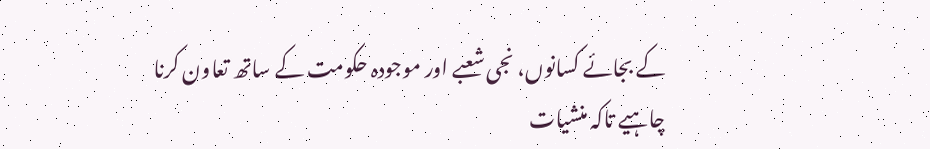کے بجائے کسانوں، نجی شعبے اور موجودہ حکومت کے ساتھ تعاون کرنا چاہیے تاکہ منشیات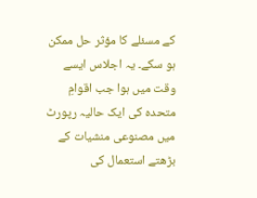کے مسئلے کا مؤثر حل ممکن ہو سکے۔ یہ اجلاس ایسے وقت میں ہوا جب اقوامِ متحدہ کی ایک حالیہ رپورٹ میں مصنوعی منشیات کے بڑھتے استعمال کی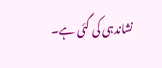نشاندہی کی گئی ہے۔